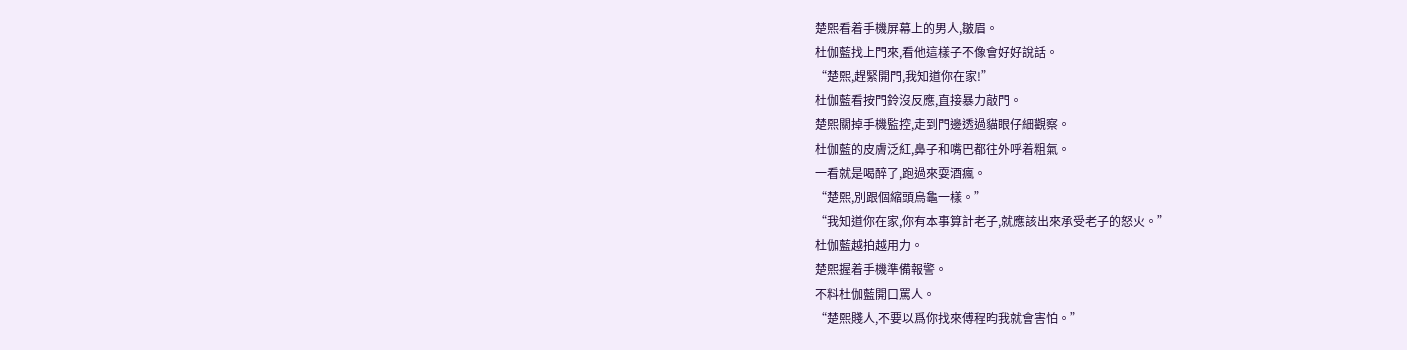楚熙看着手機屏幕上的男人,皺眉。
杜伽藍找上門來,看他這樣子不像會好好說話。
“楚熙,趕緊開門,我知道你在家!”
杜伽藍看按門鈴沒反應,直接暴力敲門。
楚熙關掉手機監控,走到門邊透過貓眼仔細觀察。
杜伽藍的皮膚泛紅,鼻子和嘴巴都往外呼着粗氣。
一看就是喝醉了,跑過來耍酒瘋。
“楚熙,別跟個縮頭烏龜一樣。”
“我知道你在家,你有本事算計老子,就應該出來承受老子的怒火。”
杜伽藍越拍越用力。
楚熙握着手機準備報警。
不料杜伽藍開口罵人。
“楚熙賤人,不要以爲你找來傅程昀我就會害怕。”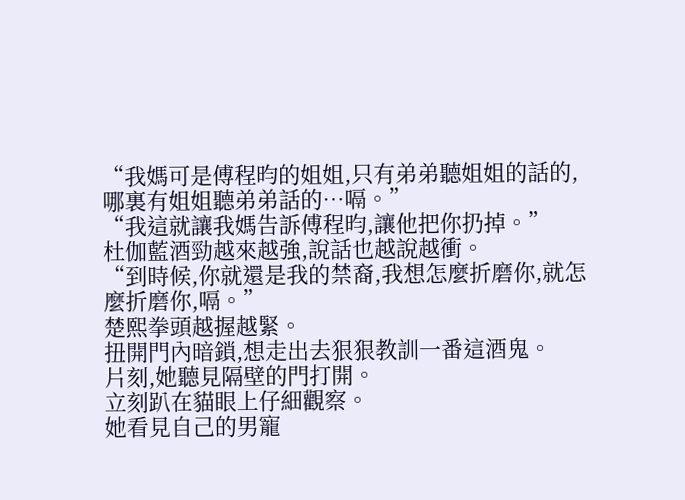“我媽可是傅程昀的姐姐,只有弟弟聽姐姐的話的,哪裏有姐姐聽弟弟話的…嗝。”
“我這就讓我媽告訴傅程昀,讓他把你扔掉。”
杜伽藍酒勁越來越強,說話也越說越衝。
“到時候,你就還是我的禁裔,我想怎麼折磨你,就怎麼折磨你,嗝。”
楚熙拳頭越握越緊。
扭開門內暗鎖,想走出去狠狠教訓一番這酒鬼。
片刻,她聽見隔壁的門打開。
立刻趴在貓眼上仔細觀察。
她看見自己的男寵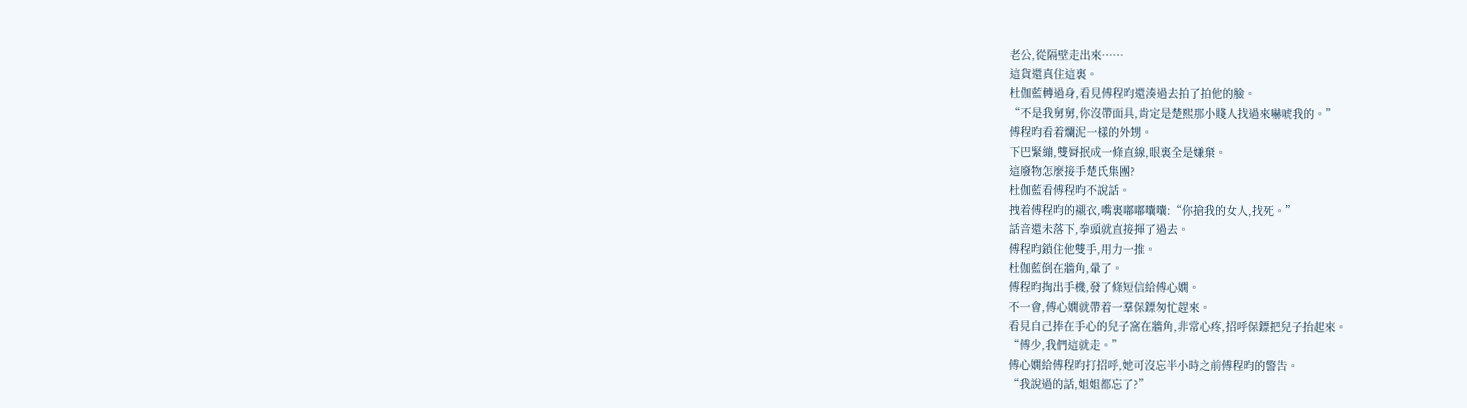老公,從隔壁走出來……
這貨還真住這裏。
杜伽藍轉過身,看見傅程昀還湊過去拍了拍他的臉。
“不是我舅舅,你沒帶面具,肯定是楚熙那小賤人找過來嚇唬我的。”
傅程昀看着爛泥一樣的外甥。
下巴緊繃,雙脣抿成一條直線,眼裏全是嫌棄。
這廢物怎麼接手楚氏集團?
杜伽藍看傅程昀不說話。
拽着傅程昀的襯衣,嘴裏嘟嘟囔囔:“你搶我的女人,找死。”
話音還未落下,拳頭就直接揮了過去。
傅程昀鎖住他雙手,用力一推。
杜伽藍倒在牆角,暈了。
傅程昀掏出手機,發了條短信給傅心嫺。
不一會,傅心嫺就帶着一羣保鏢匆忙趕來。
看見自己捧在手心的兒子窩在牆角,非常心疼,招呼保鏢把兒子抬起來。
“傅少,我們這就走。”
傅心嫺給傅程昀打招呼,她可沒忘半小時之前傅程昀的警告。
“我說過的話,姐姐都忘了?”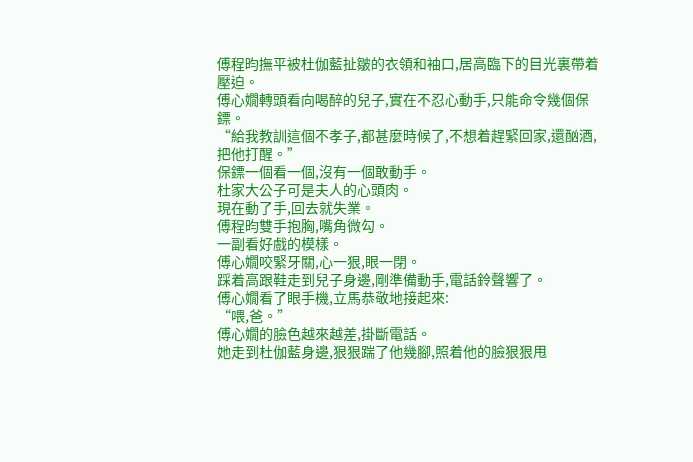傅程昀撫平被杜伽藍扯皺的衣領和袖口,居高臨下的目光裏帶着壓迫。
傅心嫺轉頭看向喝醉的兒子,實在不忍心動手,只能命令幾個保鏢。
“給我教訓這個不孝子,都甚麼時候了,不想着趕緊回家,還酗酒,把他打醒。”
保鏢一個看一個,沒有一個敢動手。
杜家大公子可是夫人的心頭肉。
現在動了手,回去就失業。
傅程昀雙手抱胸,嘴角微勾。
一副看好戲的模樣。
傅心嫺咬緊牙關,心一狠,眼一閉。
踩着高跟鞋走到兒子身邊,剛準備動手,電話鈴聲響了。
傅心嫺看了眼手機,立馬恭敬地接起來:
“喂,爸。”
傅心嫺的臉色越來越差,掛斷電話。
她走到杜伽藍身邊,狠狠踹了他幾腳,照着他的臉狠狠甩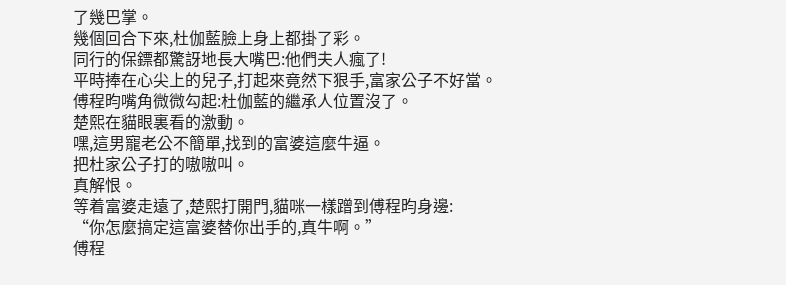了幾巴掌。
幾個回合下來,杜伽藍臉上身上都掛了彩。
同行的保鏢都驚訝地長大嘴巴:他們夫人瘋了!
平時捧在心尖上的兒子,打起來竟然下狠手,富家公子不好當。
傅程昀嘴角微微勾起:杜伽藍的繼承人位置沒了。
楚熙在貓眼裏看的激動。
嘿,這男寵老公不簡單,找到的富婆這麼牛逼。
把杜家公子打的嗷嗷叫。
真解恨。
等着富婆走遠了,楚熙打開門,貓咪一樣蹭到傅程昀身邊:
“你怎麼搞定這富婆替你出手的,真牛啊。”
傅程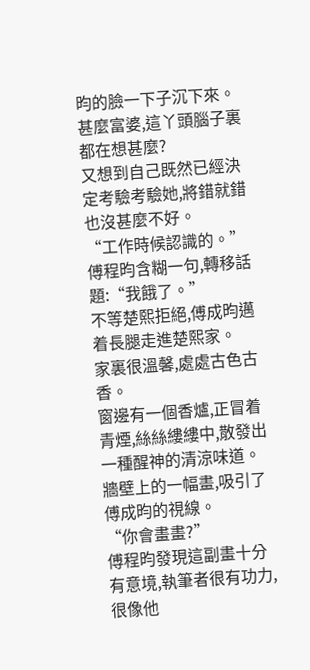昀的臉一下子沉下來。
甚麼富婆,這丫頭腦子裏都在想甚麼?
又想到自己既然已經決定考驗考驗她,將錯就錯也沒甚麼不好。
“工作時候認識的。”
傅程昀含糊一句,轉移話題:“我餓了。”
不等楚熙拒絕,傅成昀邁着長腿走進楚熙家。
家裏很溫馨,處處古色古香。
窗邊有一個香爐,正冒着青煙,絲絲縷縷中,散發出一種醒神的清涼味道。
牆壁上的一幅畫,吸引了傅成昀的視線。
“你會畫畫?”
傅程昀發現這副畫十分有意境,執筆者很有功力,很像他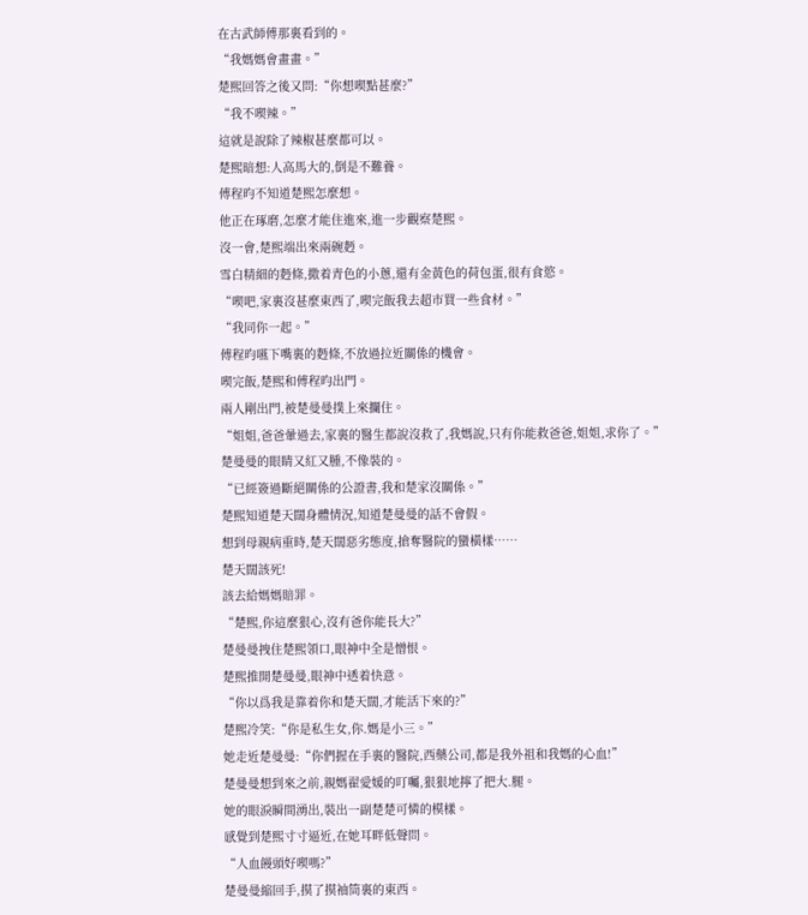在古武師傅那裏看到的。
“我媽媽會畫畫。”
楚熙回答之後又問:“你想喫點甚麼?”
“我不喫辣。”
這就是說除了辣椒甚麼都可以。
楚熙暗想:人高馬大的,倒是不難養。
傅程昀不知道楚熙怎麼想。
他正在琢磨,怎麼才能住進來,進一步觀察楚熙。
沒一會,楚熙端出來兩碗麪。
雪白精細的麪條,撒着青色的小蔥,還有金黃色的荷包蛋,很有食慾。
“喫吧,家裏沒甚麼東西了,喫完飯我去超市買一些食材。”
“我同你一起。”
傅程昀嚥下嘴裏的麪條,不放過拉近關係的機會。
喫完飯,楚熙和傅程昀出門。
兩人剛出門,被楚曼曼撲上來攔住。
“姐姐,爸爸暈過去,家裏的醫生都說沒救了,我媽說,只有你能救爸爸,姐姐,求你了。”
楚曼曼的眼睛又紅又腫,不像裝的。
“已經簽過斷絕關係的公證書,我和楚家沒關係。”
楚熙知道楚天闊身體情況,知道楚曼曼的話不會假。
想到母親病重時,楚天闊惡劣態度,搶奪醫院的蠻橫樣……
楚天闊該死!
該去給媽媽賠罪。
“楚熙,你這麼狠心,沒有爸你能長大?”
楚曼曼拽住楚熙領口,眼神中全是憎恨。
楚熙推開楚曼曼,眼神中透着快意。
“你以爲我是靠着你和楚天闊,才能活下來的?”
楚熙冷笑:“你是私生女,你.媽是小三。”
她走近楚曼曼:“你們握在手裏的醫院,西藥公司,都是我外祖和我媽的心血!”
楚曼曼想到來之前,親媽翟愛媛的叮囑,狠狠地擰了把大.腿。
她的眼淚瞬間湧出,裝出一副楚楚可憐的模樣。
感覺到楚熙寸寸逼近,在她耳畔低聲問。
“人血饅頭好喫嗎?”
楚曼曼縮回手,摸了摸袖筒裏的東西。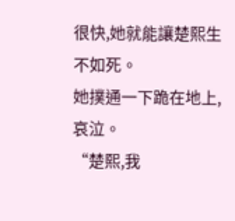很快,她就能讓楚熙生不如死。
她撲通一下跪在地上,哀泣。
“楚熙,我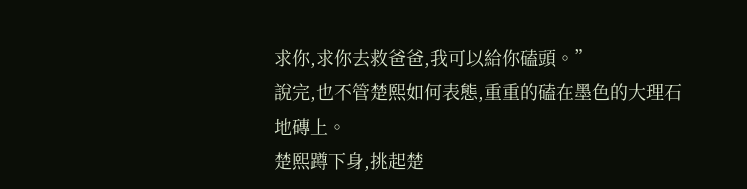求你,求你去救爸爸,我可以給你磕頭。”
說完,也不管楚熙如何表態,重重的磕在墨色的大理石地磚上。
楚熙蹲下身,挑起楚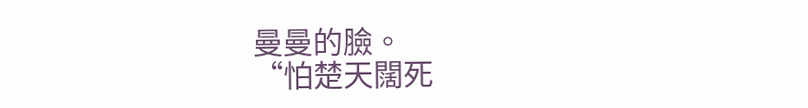曼曼的臉。
“怕楚天闊死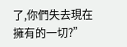了,你們失去現在擁有的一切?”